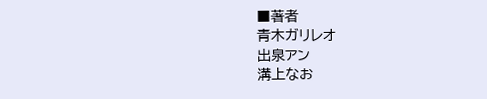■著者
青木ガリレオ
出泉アン
溝上なお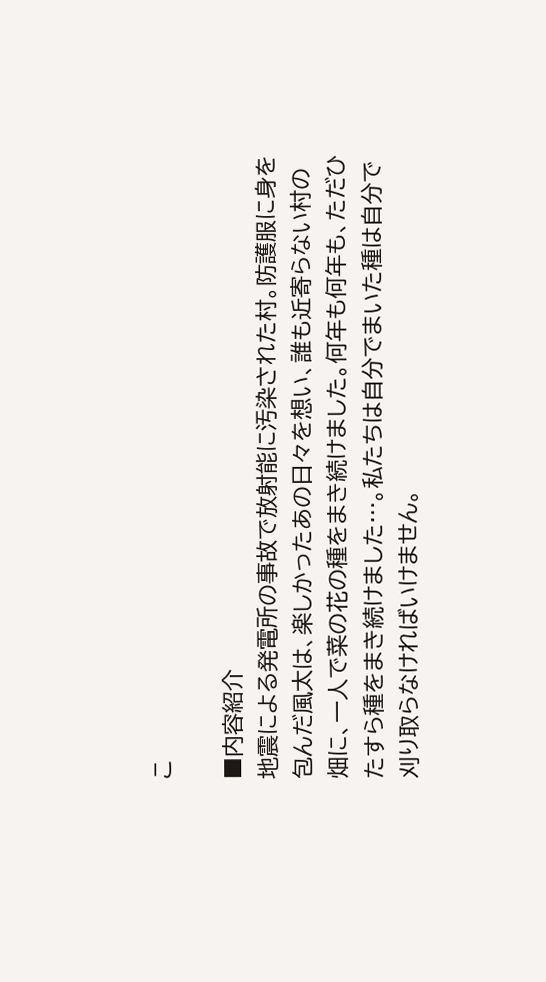こ

■内容紹介
地震による発電所の事故で放射能に汚染された村。防護服に身を包んだ風太は、楽しかったあの日々を想い、誰も近寄らない村の畑に、一人で菜の花の種をまき続けました。何年も何年も、ただひたすら種をまき続けました…。私たちは自分でまいた種は自分で刈り取らなければいけません。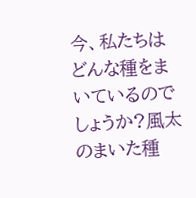今、私たちはどんな種をまいているのでしょうか?風太のまいた種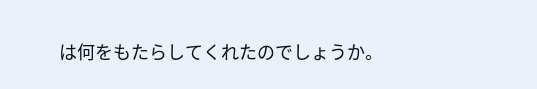は何をもたらしてくれたのでしょうか。